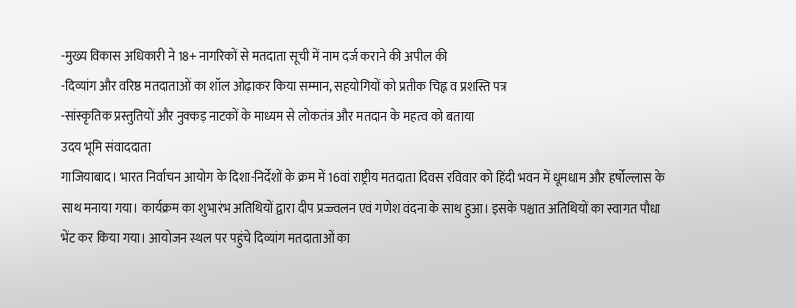-मुख्य विकास अधिकारी ने 18+ नागरिकों से मतदाता सूची में नाम दर्ज कराने की अपील की
-दिव्यांग और वरिष्ठ मतदाताओं का शॉल ओढ़ाकर किया सम्मान, सहयोगियों को प्रतीक चिह्न व प्रशस्ति पत्र
-सांस्कृतिक प्रस्तुतियों और नुक्कड़ नाटकों के माध्यम से लोकतंत्र और मतदान के महत्व को बताया
उदय भूमि संवाददाता
गाजियाबाद। भारत निर्वाचन आयोग के दिशा-निर्देशों के क्रम में 16वां राष्ट्रीय मतदाता दिवस रविवार को हिंदी भवन में धूमधाम और हर्षोल्लास के साथ मनाया गया। कार्यक्रम का शुभारंभ अतिथियों द्वारा दीप प्रज्ज्वलन एवं गणेश वंदना के साथ हुआ। इसके पश्चात अतिथियों का स्वागत पौधा भेंट कर किया गया। आयोजन स्थल पर पहुंचे दिव्यांग मतदाताओं का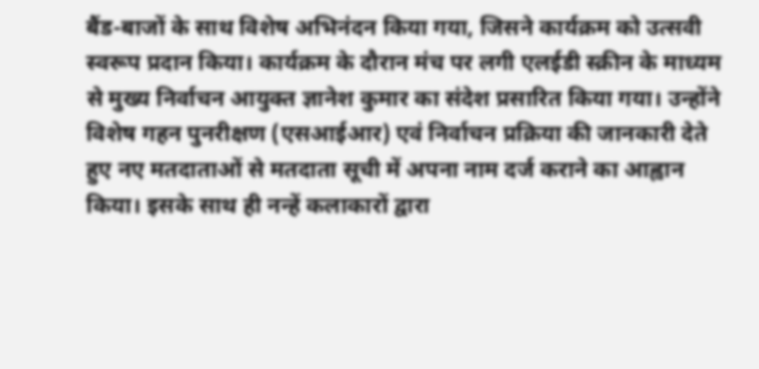बैंड-बाजों के साथ विशेष अभिनंदन किया गया, जिसने कार्यक्रम को उत्सवी स्वरूप प्रदान किया। कार्यक्रम के दौरान मंच पर लगी एलईडी स्क्रीन के माध्यम से मुख्य निर्वाचन आयुक्त ज्ञानेश कुमार का संदेश प्रसारित किया गया। उन्होंने विशेष गहन पुनरीक्षण (एसआईआर) एवं निर्वाचन प्रक्रिया की जानकारी देते हुए नए मतदाताओं से मतदाता सूची में अपना नाम दर्ज कराने का आह्वान किया। इसके साथ ही नन्हें कलाकारों द्वारा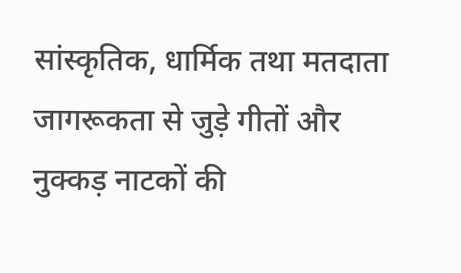सांस्कृतिक, धार्मिक तथा मतदाता जागरूकता से जुड़े गीतों और नुक्कड़ नाटकों की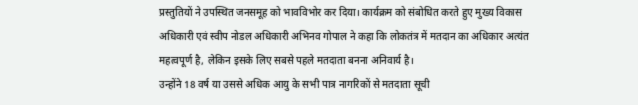प्रस्तुतियों ने उपस्थित जनसमूह को भावविभोर कर दिया। कार्यक्रम को संबोधित करते हुए मुख्य विकास अधिकारी एवं स्वीप नोडल अधिकारी अभिनव गोपाल ने कहा कि लोकतंत्र में मतदान का अधिकार अत्यंत महत्वपूर्ण है, लेकिन इसके लिए सबसे पहले मतदाता बनना अनिवार्य है।
उन्होंने 18 वर्ष या उससे अधिक आयु के सभी पात्र नागरिकों से मतदाता सूची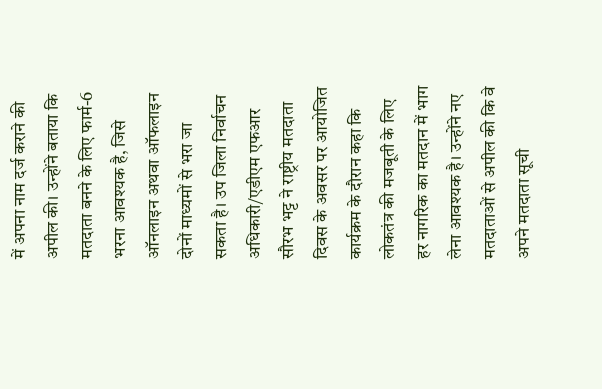में अपना नाम दर्ज कराने की अपील की। उन्होंने बताया कि मतदाता बनने के लिए फार्म-6 भरना आवश्यक है, जिसे ऑनलाइन अथवा ऑफलाइन दोनों माध्यमों से भरा जा सकता है। उप जिला निर्वाचन अधिकारी/एडीएम एफआर सौरभ भट्ट ने राष्ट्रीय मतदाता दिवस के अवसर पर आयोजित कार्यक्रम के दौरान कहा कि लोकतंत्र की मजबूती के लिए हर नागरिक का मतदान में भाग लेना आवश्यक है। उन्होंने नए मतदाताओं से अपील की कि वे अपने मतदाता सूची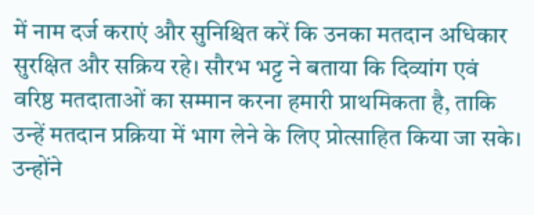में नाम दर्ज कराएं और सुनिश्चित करें कि उनका मतदान अधिकार सुरक्षित और सक्रिय रहे। सौरभ भट्ट ने बताया कि दिव्यांग एवं वरिष्ठ मतदाताओं का सम्मान करना हमारी प्राथमिकता है, ताकि उन्हें मतदान प्रक्रिया में भाग लेने के लिए प्रोत्साहित किया जा सके। उन्होंने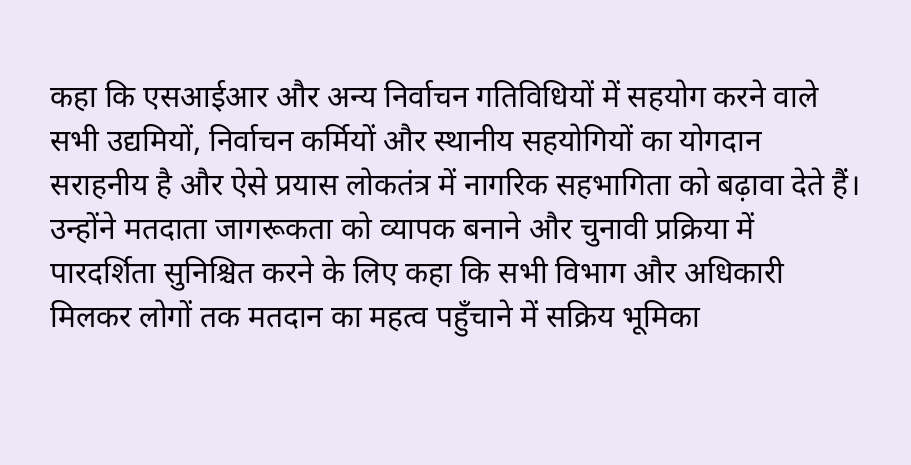कहा कि एसआईआर और अन्य निर्वाचन गतिविधियों में सहयोग करने वाले सभी उद्यमियों, निर्वाचन कर्मियों और स्थानीय सहयोगियों का योगदान सराहनीय है और ऐसे प्रयास लोकतंत्र में नागरिक सहभागिता को बढ़ावा देते हैं।
उन्होंने मतदाता जागरूकता को व्यापक बनाने और चुनावी प्रक्रिया में पारदर्शिता सुनिश्चित करने के लिए कहा कि सभी विभाग और अधिकारी मिलकर लोगों तक मतदान का महत्व पहुँचाने में सक्रिय भूमिका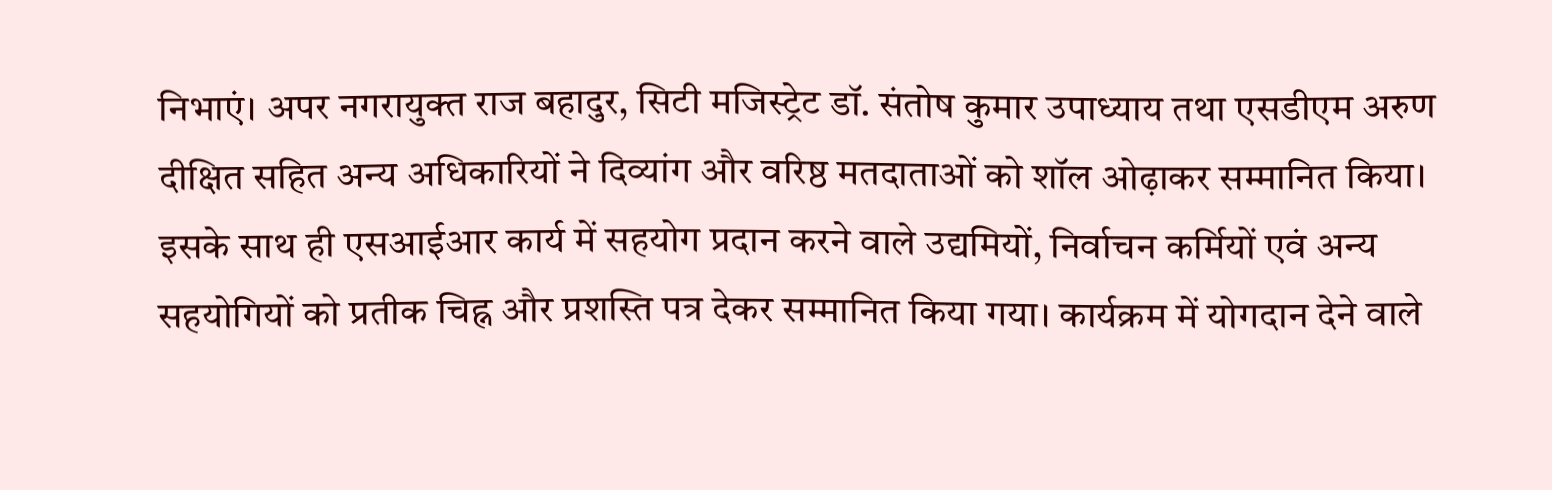निभाएं। अपर नगरायुक्त राज बहादुर, सिटी मजिस्ट्रेट डॉ. संतोष कुमार उपाध्याय तथा एसडीएम अरुण दीक्षित सहित अन्य अधिकारियों ने दिव्यांग और वरिष्ठ मतदाताओं को शॉल ओढ़ाकर सम्मानित किया। इसके साथ ही एसआईआर कार्य में सहयोग प्रदान करने वाले उद्यमियों, निर्वाचन कर्मियों एवं अन्य सहयोगियों को प्रतीक चिह्न और प्रशस्ति पत्र देकर सम्मानित किया गया। कार्यक्रम में योगदान देने वाले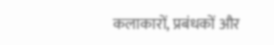कलाकारों, प्रबंधकों और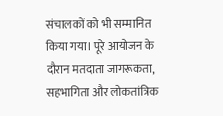संचालकों को भी सम्मानित किया गया। पूरे आयोजन के दौरान मतदाता जागरूकता, सहभागिता और लोकतांत्रिक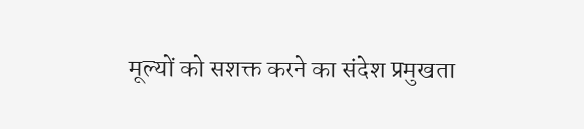मूल्यों को सशक्त करने का संदेश प्रमुखता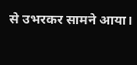से उभरकर सामने आया।